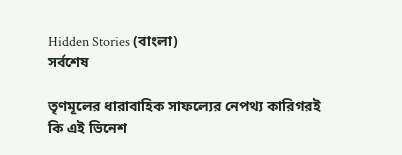Hidden Stories (বাংলা)
সর্বশেষ

তৃণমূলের ধারাবাহিক সাফল্যের নেপথ্য কারিগরই কি এই ভিনেশ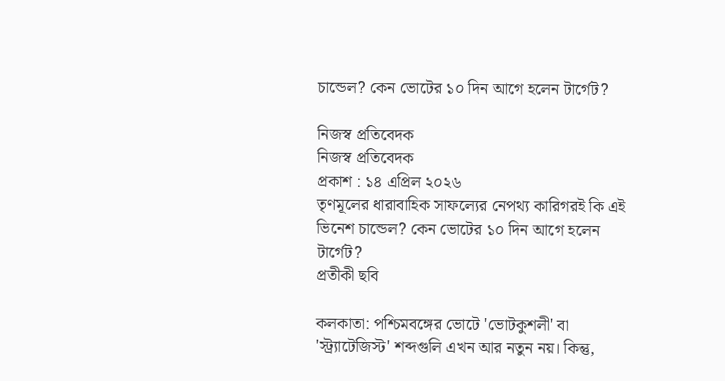চান্ডেল? কেন ভোটের ১০ দিন আগে হলেন টার্গেট?

নিজস্ব প্রতিবেদক
নিজস্ব প্রতিবেদক
প্রকাশ : ১৪ এপ্রিল ২০২৬
তৃণমূলের ধারাবাহিক সাফল্যের নেপথ্য কারিগরই কি এই ভিনেশ চান্ডেল? কেন ভোটের ১০ দিন আগে হলেন টার্গেট?
প্রতীকী ছবি

কলকাতা: পশ্চিমবঙ্গের ভোটে 'ভোটকুশলী' বা 'স্ট্র্যাটেজিস্ট' শব্দগুলি এখন আর নতুন নয়। কিন্তু,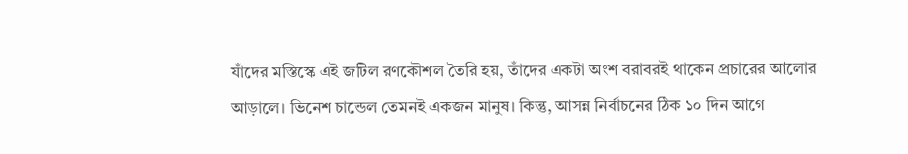যাঁদের মস্তিস্কে এই জটিল রণকৌশল তৈরি হয়, তাঁদের একটা অংশ বরাবরই থাকেন প্রচারের আলোর আড়ালে। ভিনেশ চান্ডেল তেমনই একজন মানুষ। কিন্তু, আসন্ন নির্বাচনের ঠিক ১০ দিন আগে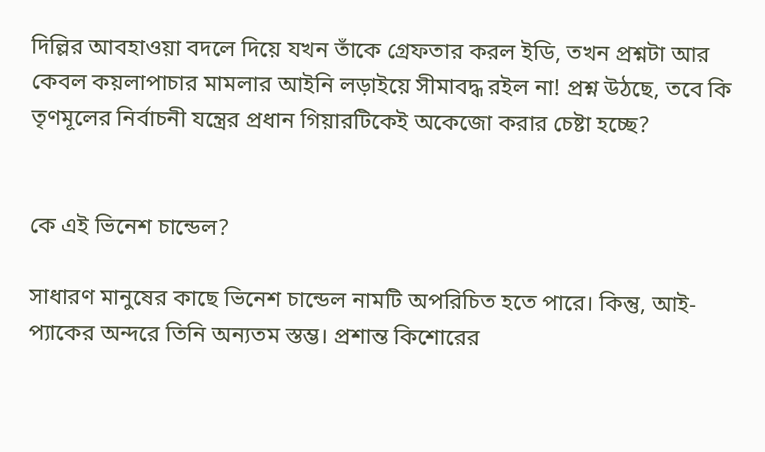দিল্লির আবহাওয়া বদলে দিয়ে যখন তাঁকে গ্রেফতার করল ইডি, তখন প্রশ্নটা আর কেবল কয়লাপাচার মামলার আইনি লড়াইয়ে সীমাবদ্ধ রইল না! প্রশ্ন উঠছে, তবে কি তৃণমূলের নির্বাচনী যন্ত্রের প্রধান গিয়ারটিকেই অকেজো করার চেষ্টা হচ্ছে?


কে এই ভিনেশ চান্ডেল?

সাধারণ মানুষের কাছে ভিনেশ চান্ডেল নামটি অপরিচিত হতে পারে। কিন্তু, আই-প্যাকের অন্দরে তিনি অন্যতম স্তম্ভ। প্রশান্ত কিশোরের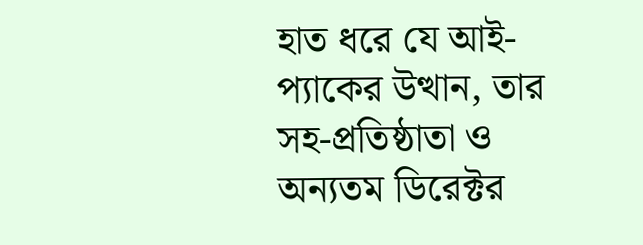হাত ধরে যে আই-প্যাকের উত্থান, তার সহ-প্রতিষ্ঠাতা ও অন্যতম ডিরেক্টর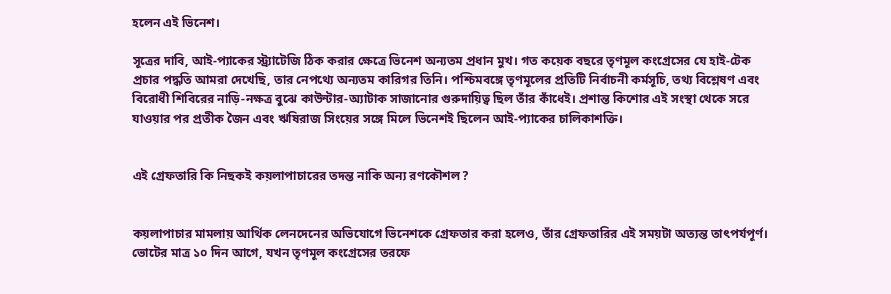হলেন এই ভিনেশ।

সূত্রের দাবি, আই-প্যাকের স্ট্র্যাটেজি ঠিক করার ক্ষেত্রে ভিনেশ অন্যতম প্রধান মুখ। গত কয়েক বছরে তৃণমূল কংগ্রেসের যে হাই-টেক প্রচার পদ্ধতি আমরা দেখেছি, তার নেপথ্যে অন্যতম কারিগর তিনি। পশ্চিমবঙ্গে তৃণমূলের প্রতিটি নির্বাচনী কর্মসূচি, তথ্য বিশ্লেষণ এবং বিরোধী শিবিরের নাড়ি-নক্ষত্র বুঝে কাউন্টার-অ্যাটাক সাজানোর গুরুদায়িত্ব ছিল তাঁর কাঁধেই। প্রশান্ত কিশোর এই সংস্থা থেকে সরে যাওয়ার পর প্রতীক জৈন এবং ঋষিরাজ সিংয়ের সঙ্গে মিলে ভিনেশই ছিলেন আই-প্যাকের চালিকাশক্তি।


এই গ্রেফতারি কি নিছকই কয়লাপাচারের তদন্ত নাকি অন্য রণকৌশল?


কয়লাপাচার মামলায় আর্থিক লেনদেনের অভিযোগে ভিনেশকে গ্রেফতার করা হলেও, তাঁর গ্রেফতারির এই সময়টা অত্যন্ত তাৎপর্যপূর্ণ। ভোটের মাত্র ১০ দিন আগে, যখন তৃণমূল কংগ্রেসের তরফে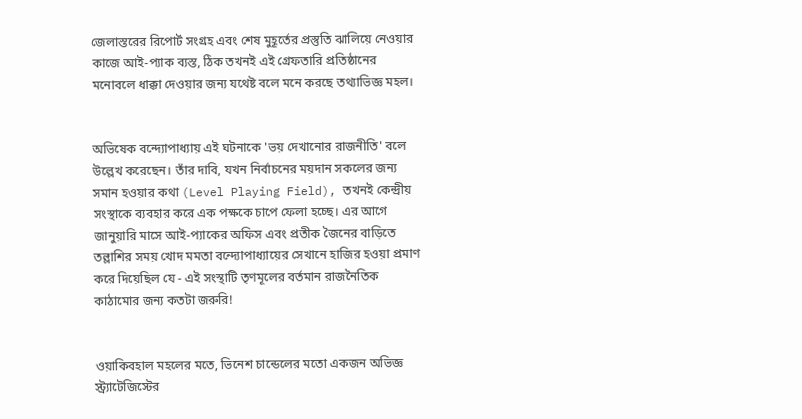জেলাস্তরের রিপোর্ট সংগ্রহ এবং শেষ মুহূর্তের প্রস্তুতি ঝালিয়ে নেওয়ার কাজে আই-প্যাক ব্যস্ত, ঠিক তখনই এই গ্রেফতারি প্রতিষ্ঠানের মনোবলে ধাক্কা দেওয়ার জন্য যথেষ্ট বলে মনে করছে তথ্যাভিজ্ঞ মহল।


অভিষেক বন্দ্যোপাধ্যায় এই ঘটনাকে 'ভয় দেখানোর রাজনীতি' বলে উল্লেখ করেছেন। তাঁর দাবি, যখন নির্বাচনের ময়দান সকলের জন্য সমান হওয়ার কথা (Level Playing Field), তখনই কেন্দ্রীয় সংস্থাকে ব্যবহার করে এক পক্ষকে চাপে ফেলা হচ্ছে। এর আগে জানুয়ারি মাসে আই-প্যাকের অফিস এবং প্রতীক জৈনের বাড়িতে তল্লাশির সময় খোদ মমতা বন্দ্যোপাধ্যায়ের সেখানে হাজির হওয়া প্রমাণ করে দিয়েছিল যে - এই সংস্থাটি তৃণমূলের বর্তমান রাজনৈতিক কাঠামোর জন্য কতটা জরুরি!


ওয়াকিবহাল মহলের মতে, ভিনেশ চান্ডেলের মতো একজন অভিজ্ঞ স্ট্র্যাটেজিস্টের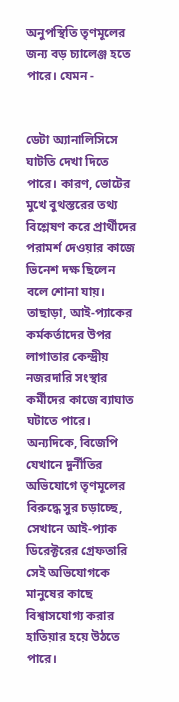অনুপস্থিতি তৃণমূলের জন্য বড় চ্যালেঞ্জ হতে পারে। যেমন -


ডেটা অ্যানালিসিসে ঘাটতি দেখা দিতে পারে। কারণ, ভোটের মুখে বুথস্তরের তথ্য বিশ্লেষণ করে প্রার্থীদের পরামর্শ দেওয়ার কাজে ভিনেশ দক্ষ ছিলেন বলে শোনা যায়। তাছাড়া, আই-প্যাকের কর্মকর্তাদের উপর লাগাতার কেন্দ্রীয় নজরদারি সংস্থার কর্মীদের কাজে ব্যাঘাত ঘটাতে পারে। অন্যদিকে, বিজেপি যেখানে দুর্নীতির অভিযোগে তৃণমূলের বিরুদ্ধে সুর চড়াচ্ছে, সেখানে আই-প্যাক ডিরেক্টরের গ্রেফতারি সেই অভিযোগকে মানুষের কাছে বিশ্বাসযোগ্য করার হাতিয়ার হয়ে উঠতে পারে।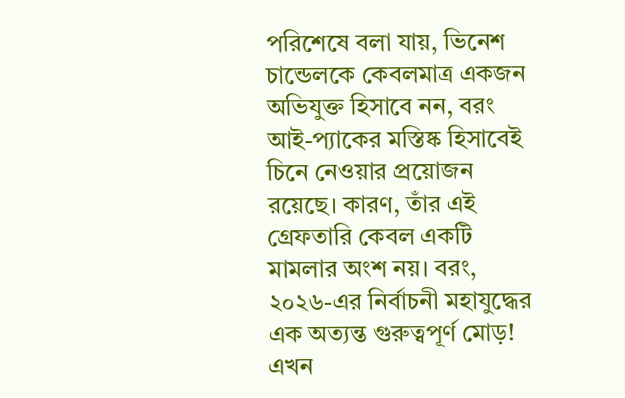পরিশেষে বলা যায়, ভিনেশ চান্ডেলকে কেবলমাত্র একজন অভিযুক্ত হিসাবে নন, বরং আই-প্যাকের মস্তিষ্ক হিসাবেই চিনে নেওয়ার প্রয়োজন রয়েছে। কারণ, তাঁর এই গ্রেফতারি কেবল একটি মামলার অংশ নয়। বরং, ২০২৬-এর নির্বাচনী মহাযুদ্ধের এক অত্যন্ত গুরুত্বপূর্ণ মোড়! এখন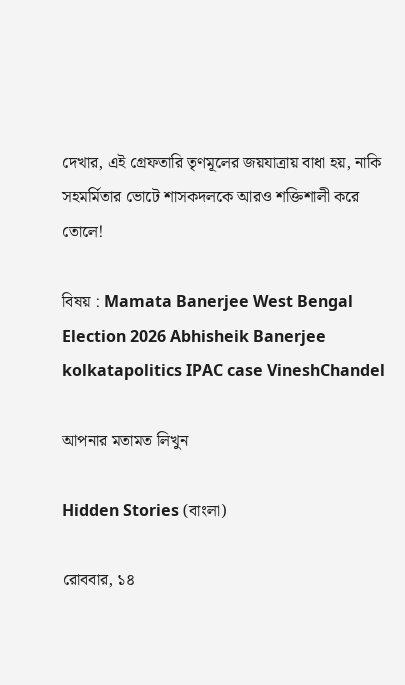দেখার, এই গ্রেফতারি তৃণমূলের জয়যাত্রায় বাধা হয়, নাকি সহমর্মিতার ভোটে শাসকদলকে আরও শক্তিশালী করে তোলে!

বিষয় : Mamata Banerjee West Bengal Election 2026 Abhisheik Banerjee kolkatapolitics IPAC case VineshChandel

আপনার মতামত লিখুন

Hidden Stories (বাংলা)

রোববার, ১৪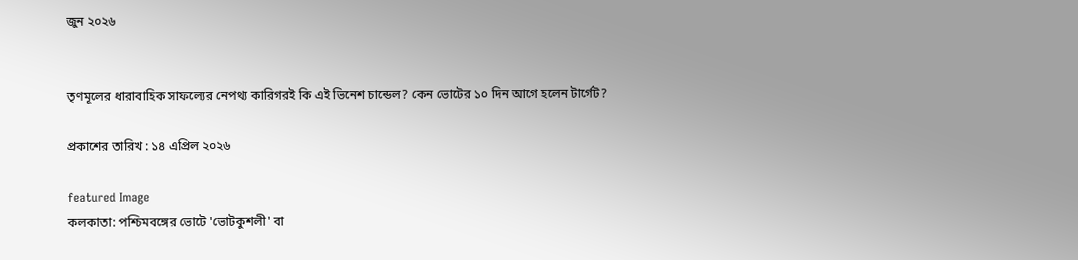জুন ২০২৬


তৃণমূলের ধারাবাহিক সাফল্যের নেপথ্য কারিগরই কি এই ভিনেশ চান্ডেল? কেন ভোটের ১০ দিন আগে হলেন টার্গেট?

প্রকাশের তারিখ : ১৪ এপ্রিল ২০২৬

featured Image
কলকাতা: পশ্চিমবঙ্গের ভোটে 'ভোটকুশলী' বা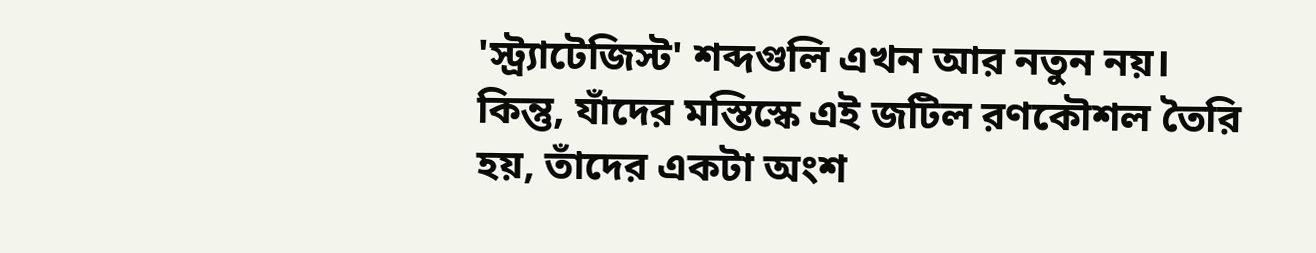'স্ট্র্যাটেজিস্ট' শব্দগুলি এখন আর নতুন নয়। কিন্তু, যাঁদের মস্তিস্কে এই জটিল রণকৌশল তৈরি হয়, তাঁদের একটা অংশ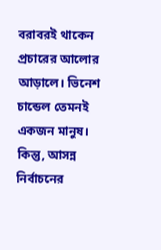বরাবরই থাকেন প্রচারের আলোর আড়ালে। ভিনেশ চান্ডেল তেমনই একজন মানুষ। কিন্তু, আসন্ন নির্বাচনের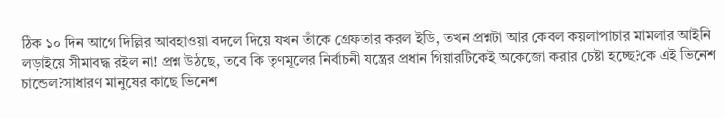ঠিক ১০ দিন আগে দিল্লির আবহাওয়া বদলে দিয়ে যখন তাঁকে গ্রেফতার করল ইডি, তখন প্রশ্নটা আর কেবল কয়লাপাচার মামলার আইনি লড়াইয়ে সীমাবদ্ধ রইল না! প্রশ্ন উঠছে, তবে কি তৃণমূলের নির্বাচনী যন্ত্রের প্রধান গিয়ারটিকেই অকেজো করার চেষ্টা হচ্ছে?কে এই ভিনেশ চান্ডেল?সাধারণ মানুষের কাছে ভিনেশ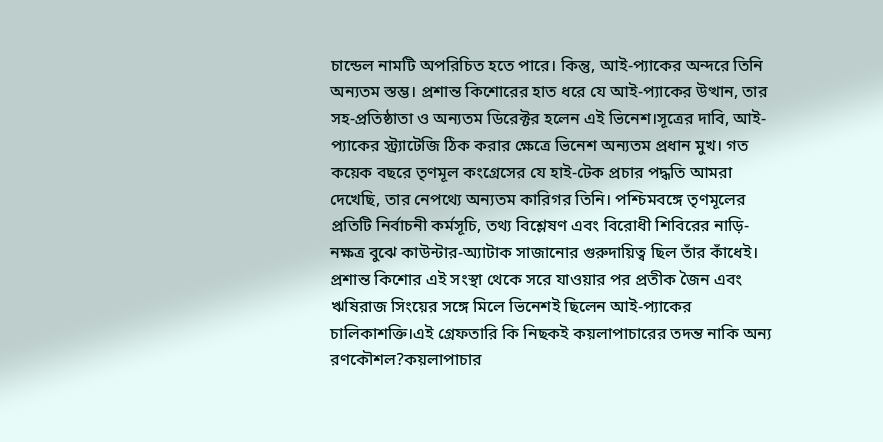চান্ডেল নামটি অপরিচিত হতে পারে। কিন্তু, আই-প্যাকের অন্দরে তিনি অন্যতম স্তম্ভ। প্রশান্ত কিশোরের হাত ধরে যে আই-প্যাকের উত্থান, তার সহ-প্রতিষ্ঠাতা ও অন্যতম ডিরেক্টর হলেন এই ভিনেশ।সূত্রের দাবি, আই-প্যাকের স্ট্র্যাটেজি ঠিক করার ক্ষেত্রে ভিনেশ অন্যতম প্রধান মুখ। গত কয়েক বছরে তৃণমূল কংগ্রেসের যে হাই-টেক প্রচার পদ্ধতি আমরা দেখেছি, তার নেপথ্যে অন্যতম কারিগর তিনি। পশ্চিমবঙ্গে তৃণমূলের প্রতিটি নির্বাচনী কর্মসূচি, তথ্য বিশ্লেষণ এবং বিরোধী শিবিরের নাড়ি-নক্ষত্র বুঝে কাউন্টার-অ্যাটাক সাজানোর গুরুদায়িত্ব ছিল তাঁর কাঁধেই। প্রশান্ত কিশোর এই সংস্থা থেকে সরে যাওয়ার পর প্রতীক জৈন এবং ঋষিরাজ সিংয়ের সঙ্গে মিলে ভিনেশই ছিলেন আই-প্যাকের চালিকাশক্তি।এই গ্রেফতারি কি নিছকই কয়লাপাচারের তদন্ত নাকি অন্য রণকৌশল?কয়লাপাচার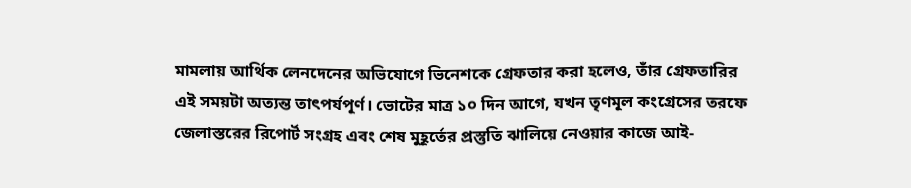মামলায় আর্থিক লেনদেনের অভিযোগে ভিনেশকে গ্রেফতার করা হলেও, তাঁর গ্রেফতারির এই সময়টা অত্যন্ত তাৎপর্যপূর্ণ। ভোটের মাত্র ১০ দিন আগে, যখন তৃণমূল কংগ্রেসের তরফে জেলাস্তরের রিপোর্ট সংগ্রহ এবং শেষ মুহূর্তের প্রস্তুতি ঝালিয়ে নেওয়ার কাজে আই-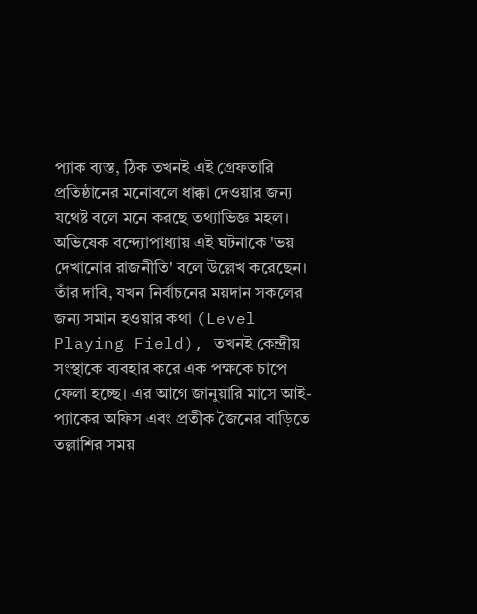প্যাক ব্যস্ত, ঠিক তখনই এই গ্রেফতারি প্রতিষ্ঠানের মনোবলে ধাক্কা দেওয়ার জন্য যথেষ্ট বলে মনে করছে তথ্যাভিজ্ঞ মহল। অভিষেক বন্দ্যোপাধ্যায় এই ঘটনাকে 'ভয় দেখানোর রাজনীতি' বলে উল্লেখ করেছেন। তাঁর দাবি, যখন নির্বাচনের ময়দান সকলের জন্য সমান হওয়ার কথা (Level Playing Field), তখনই কেন্দ্রীয় সংস্থাকে ব্যবহার করে এক পক্ষকে চাপে ফেলা হচ্ছে। এর আগে জানুয়ারি মাসে আই-প্যাকের অফিস এবং প্রতীক জৈনের বাড়িতে তল্লাশির সময়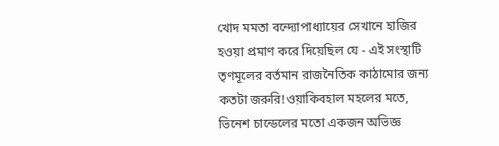খোদ মমতা বন্দ্যোপাধ্যায়ের সেখানে হাজির হওয়া প্রমাণ করে দিয়েছিল যে - এই সংস্থাটি তৃণমূলের বর্তমান রাজনৈতিক কাঠামোর জন্য কতটা জরুরি!ওয়াকিবহাল মহলের মতে, ভিনেশ চান্ডেলের মতো একজন অভিজ্ঞ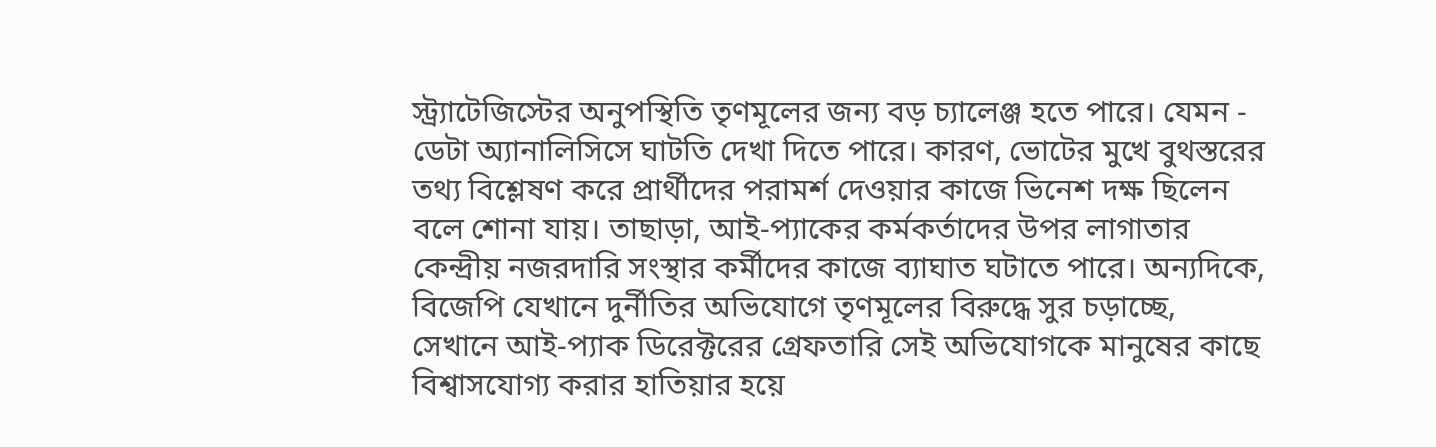স্ট্র্যাটেজিস্টের অনুপস্থিতি তৃণমূলের জন্য বড় চ্যালেঞ্জ হতে পারে। যেমন - ডেটা অ্যানালিসিসে ঘাটতি দেখা দিতে পারে। কারণ, ভোটের মুখে বুথস্তরের তথ্য বিশ্লেষণ করে প্রার্থীদের পরামর্শ দেওয়ার কাজে ভিনেশ দক্ষ ছিলেন বলে শোনা যায়। তাছাড়া, আই-প্যাকের কর্মকর্তাদের উপর লাগাতার কেন্দ্রীয় নজরদারি সংস্থার কর্মীদের কাজে ব্যাঘাত ঘটাতে পারে। অন্যদিকে, বিজেপি যেখানে দুর্নীতির অভিযোগে তৃণমূলের বিরুদ্ধে সুর চড়াচ্ছে, সেখানে আই-প্যাক ডিরেক্টরের গ্রেফতারি সেই অভিযোগকে মানুষের কাছে বিশ্বাসযোগ্য করার হাতিয়ার হয়ে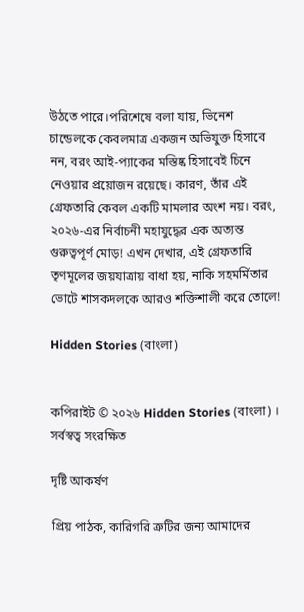উঠতে পারে।পরিশেষে বলা যায়, ভিনেশ চান্ডেলকে কেবলমাত্র একজন অভিযুক্ত হিসাবে নন, বরং আই-প্যাকের মস্তিষ্ক হিসাবেই চিনে নেওয়ার প্রয়োজন রয়েছে। কারণ, তাঁর এই গ্রেফতারি কেবল একটি মামলার অংশ নয়। বরং, ২০২৬-এর নির্বাচনী মহাযুদ্ধের এক অত্যন্ত গুরুত্বপূর্ণ মোড়! এখন দেখার, এই গ্রেফতারি তৃণমূলের জয়যাত্রায় বাধা হয়, নাকি সহমর্মিতার ভোটে শাসকদলকে আরও শক্তিশালী করে তোলে!

Hidden Stories (বাংলা)


কপিরাইট © ২০২৬ Hidden Stories (বাংলা) । সর্বস্বত্ব সংরক্ষিত

দৃষ্টি আকর্ষণ

প্রিয় পাঠক, কারিগরি ত্রুটির জন্য আমাদের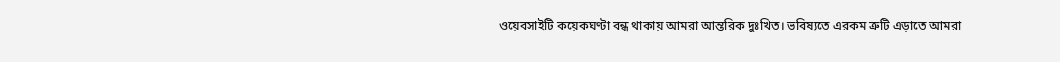ওয়েবসাইটি কয়েকঘণ্টা বন্ধ থাকায় আমরা আন্তরিক দুঃখিত। ভবিষ্যতে এরকম ত্রুটি এড়াতে আমরা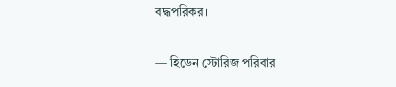বদ্ধপরিকর।

— হিডেন স্টোরিজ পরিবার